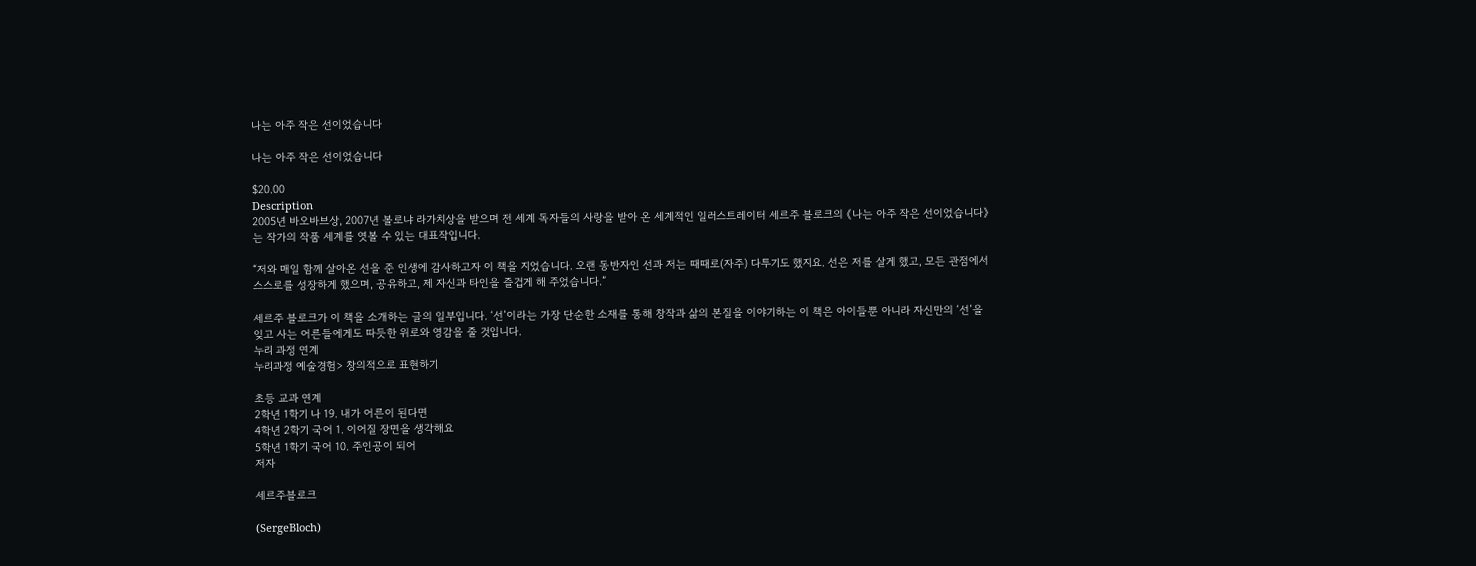나는 아주 작은 선이었습니다

나는 아주 작은 선이었습니다

$20.00
Description
2005년 바오바브상, 2007년 볼로냐 라가치상을 받으며 전 세계 독자들의 사랑을 받아 온 세계적인 일러스트레이터 세르주 블로크의 《나는 아주 작은 선이었습니다》는 작가의 작품 세계를 엿볼 수 있는 대표작입니다.

“저와 매일 함께 살아온 선을 준 인생에 감사하고자 이 책을 지었습니다. 오랜 동반자인 선과 저는 때때로(자주) 다투기도 했지요. 선은 저를 살게 했고, 모든 관점에서 스스로를 성장하게 했으며, 공유하고, 제 자신과 타인을 즐겁게 해 주었습니다.”

세르주 블로크가 이 책을 소개하는 글의 일부입니다. ‘선’이라는 가장 단순한 소재를 통해 창작과 삶의 본질을 이야기하는 이 책은 아이들뿐 아니라 자신만의 ‘선’을 잊고 사는 어른들에게도 따듯한 위로와 영감을 줄 것입니다.
누리 과정 연계
누리과정 예술경험> 창의적으로 표현하기

초등 교과 연계
2학년 1학기 나 19. 내가 어른이 된다면
4학년 2학기 국어 1. 이어질 장면을 생각해요
5학년 1학기 국어 10. 주인공이 되어
저자

세르주블로크

(SergeBloch)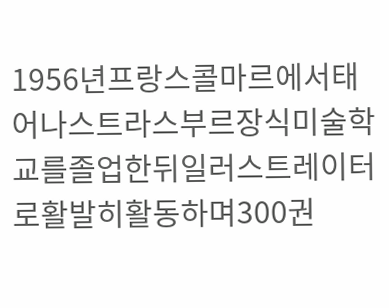1956년프랑스콜마르에서태어나스트라스부르장식미술학교를졸업한뒤일러스트레이터로활발히활동하며300권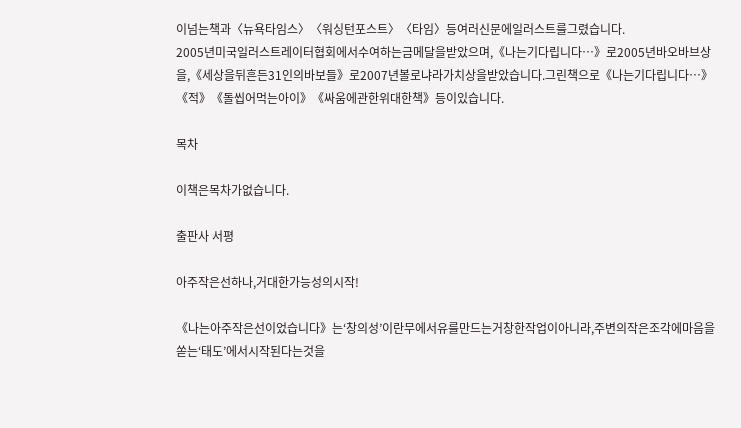이넘는책과〈뉴욕타임스〉〈워싱턴포스트〉〈타임〉등여러신문에일러스트를그렸습니다.
2005년미국일러스트레이터협회에서수여하는금메달을받았으며,《나는기다립니다…》로2005년바오바브상을,《세상을뒤흔든31인의바보들》로2007년볼로냐라가치상을받았습니다.그린책으로《나는기다립니다…》《적》《돌씹어먹는아이》《싸움에관한위대한책》등이있습니다.

목차

이책은목차가없습니다.

출판사 서평

아주작은선하나,거대한가능성의시작!

《나는아주작은선이었습니다》는‘창의성’이란무에서유를만드는거창한작업이아니라,주변의작은조각에마음을쏟는‘태도’에서시작된다는것을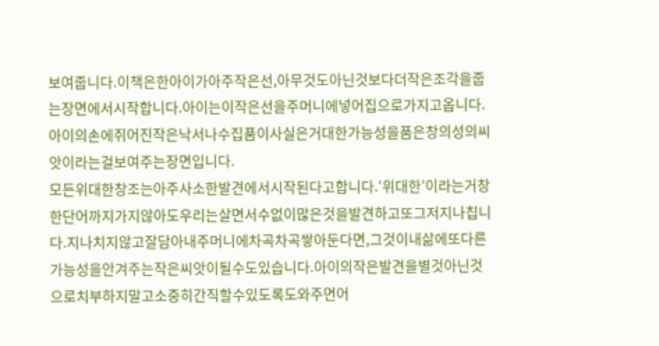보여줍니다.이책은한아이가아주작은선,아무것도아닌것보다더작은조각을줍는장면에서시작합니다.아이는이작은선을주머니에넣어집으로가지고옵니다.아이의손에쥐어진작은낙서나수집품이사실은거대한가능성을품은창의성의씨앗이라는걸보여주는장면입니다.
모든위대한창조는아주사소한발견에서시작된다고합니다.‘위대한’이라는거창한단어까지가지않아도우리는살면서수없이많은것을발견하고또그저지나칩니다.지나치지않고잘담아내주머니에차곡차곡쌓아둔다면,그것이내삶에또다른가능성을안겨주는작은씨앗이될수도있습니다.아이의작은발견을별것아닌것으로치부하지말고소중히간직할수있도록도와주면어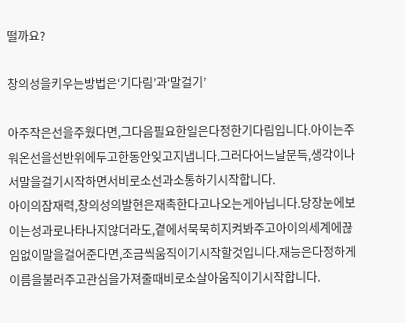떨까요?

창의성을키우는방법은‘기다림’과‘말걸기’

아주작은선을주웠다면,그다음필요한일은다정한기다림입니다.아이는주워온선을선반위에두고한동안잊고지냅니다.그러다어느날문득,생각이나서말을걸기시작하면서비로소선과소통하기시작합니다.
아이의잠재력,창의성의발현은재촉한다고나오는게아닙니다.당장눈에보이는성과로나타나지않더라도,곁에서묵묵히지켜봐주고아이의세계에끊임없이말을걸어준다면,조금씩움직이기시작할것입니다.재능은다정하게이름을불러주고관심을가져줄때비로소살아움직이기시작합니다.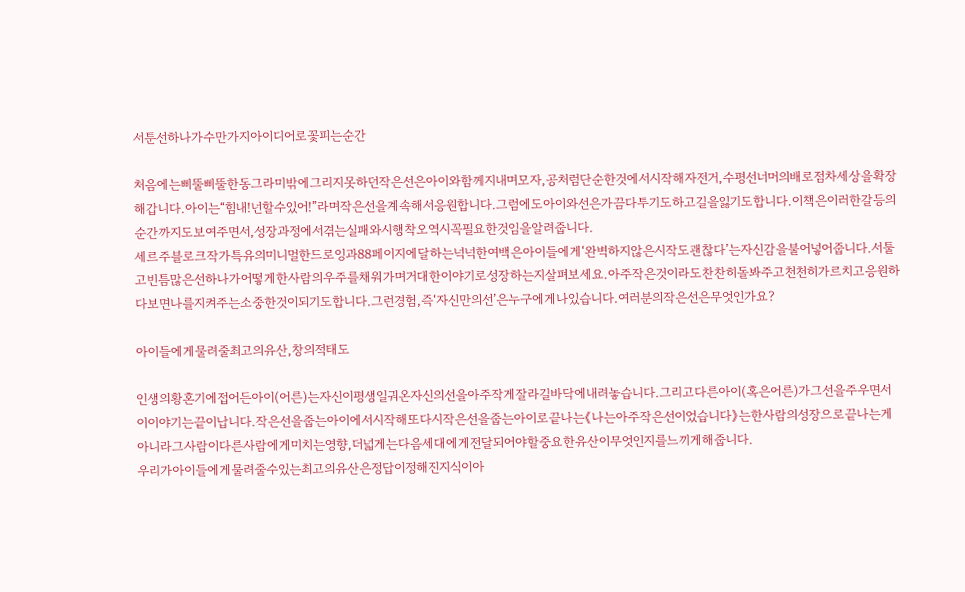서툰선하나가수만가지아이디어로꽃피는순간

처음에는삐뚤삐뚤한동그라미밖에그리지못하던작은선은아이와함께지내며모자,공처럼단순한것에서시작해자전거,수평선너머의배로점차세상을확장해갑니다.아이는“힘내!넌할수있어!”라며작은선을계속해서응원합니다.그럼에도아이와선은가끔다투기도하고길을잃기도합니다.이책은이러한갈등의순간까지도보여주면서,성장과정에서겪는실패와시행착오역시꼭필요한것임을알려줍니다.
세르주블로크작가특유의미니멀한드로잉과88페이지에달하는넉넉한여백은아이들에게‘완벽하지않은시작도괜찮다’는자신감을불어넣어줍니다.서툴고빈틈많은선하나가어떻게한사람의우주를채워가며거대한이야기로성장하는지살펴보세요.아주작은것이라도찬찬히돌봐주고천천히가르치고응원하다보면나를지켜주는소중한것이되기도합니다.그런경험,즉‘자신만의선’은누구에게나있습니다.여러분의작은선은무엇인가요?

아이들에게물려줄최고의유산,창의적태도

인생의황혼기에접어든아이(어른)는자신이평생일궈온자신의선을아주작게잘라길바닥에내려놓습니다.그리고다른아이(혹은어른)가그선을주우면서이이야기는끝이납니다.작은선을줍는아이에서시작해또다시작은선을줍는아이로끝나는《나는아주작은선이었습니다》는한사람의성장으로끝나는게아니라그사람이다른사람에게미치는영향,더넓게는다음세대에게전달되어야할중요한유산이무엇인지를느끼게해줍니다.
우리가아이들에게물려줄수있는최고의유산은정답이정해진지식이아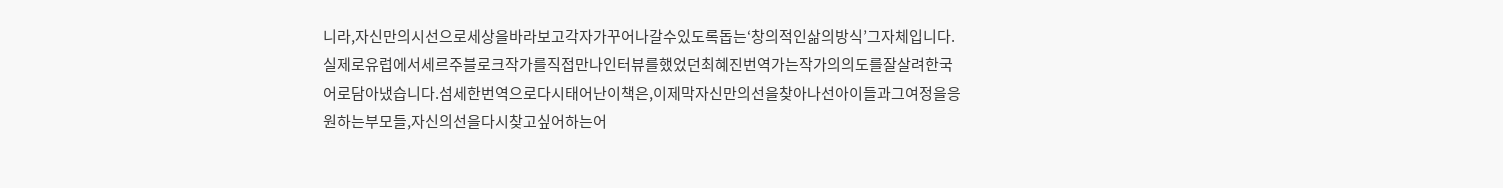니라,자신만의시선으로세상을바라보고각자가꾸어나갈수있도록돕는‘창의적인삶의방식’그자체입니다.
실제로유럽에서세르주블로크작가를직접만나인터뷰를했었던최혜진번역가는작가의의도를잘살려한국어로담아냈습니다.섬세한번역으로다시태어난이책은,이제막자신만의선을찾아나선아이들과그여정을응원하는부모들,자신의선을다시찾고싶어하는어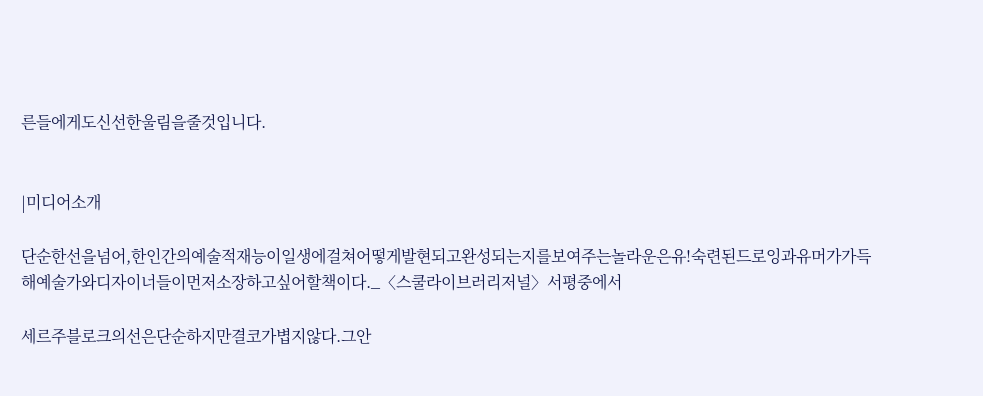른들에게도신선한울림을줄것입니다.


|미디어소개

단순한선을넘어,한인간의예술적재능이일생에걸쳐어떻게발현되고완성되는지를보여주는놀라운은유!숙련된드로잉과유머가가득해예술가와디자이너들이먼저소장하고싶어할책이다._〈스쿨라이브러리저널〉서평중에서

세르주블로크의선은단순하지만결코가볍지않다.그안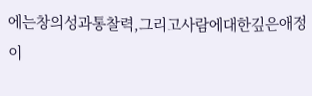에는창의성과통찰력,그리고사람에대한깊은애정이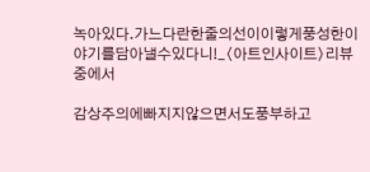녹아있다.가느다란한줄의선이이렇게풍성한이야기를담아낼수있다니!_〈아트인사이트〉리뷰중에서

감상주의에빠지지않으면서도풍부하고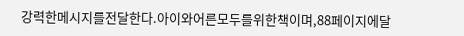강력한메시지를전달한다.아이와어른모두를위한책이며,88페이지에달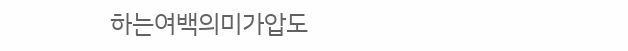하는여백의미가압도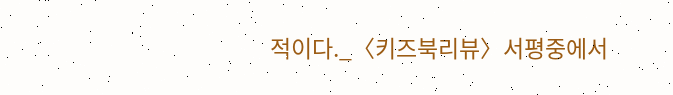적이다._〈키즈북리뷰〉서평중에서